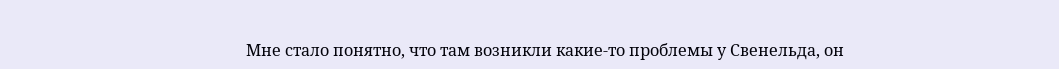Мне стало понятно, что там возникли какие-то проблемы у Свенельда, он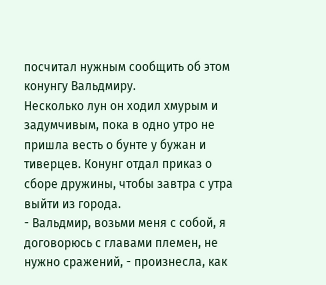посчитал нужным сообщить об этом конунгу Вальдмиру.
Несколько лун он ходил хмурым и задумчивым, пока в одно утро не пришла весть о бунте у бужан и тиверцев. Конунг отдал приказ о сборе дружины, чтобы завтра с утра выйти из города.
- Вальдмир, возьми меня с собой, я договорюсь с главами племен, не нужно сражений, - произнесла, как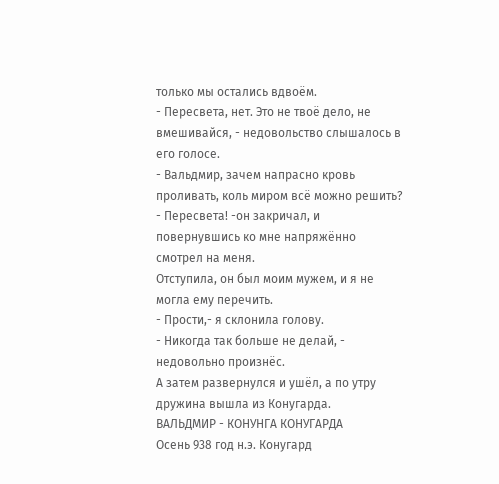только мы остались вдвоём.
- Пересвета, нет. Это не твоё дело, не вмешивайся, - недовольство слышалось в его голосе.
- Вальдмир, зачем напрасно кровь проливать, коль миром всё можно решить?
- Пересвета! -он закричал, и повернувшись ко мне напряжённо смотрел на меня.
Отступила, он был моим мужем, и я не могла ему перечить.
- Прости,- я склонила голову.
- Никогда так больше не делай, - недовольно произнёс.
А затем развернулся и ушёл, а по утру дружина вышла из Конугарда.
ВАЛЬДМИР - КОНУНГА КОНУГАРДА
Осень 938 год н.э. Конугард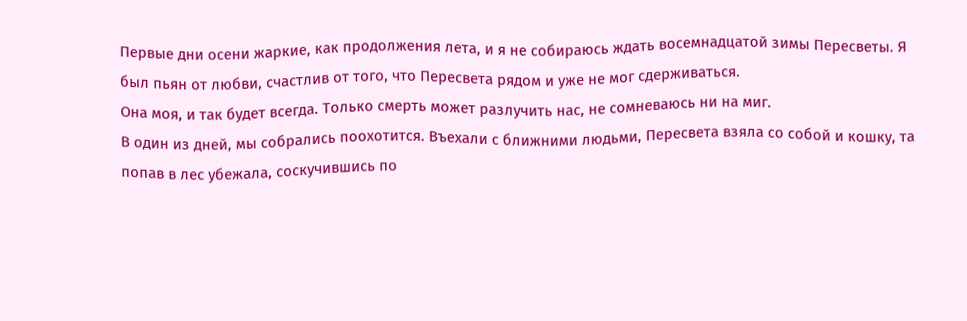Первые дни осени жаркие, как продолжения лета, и я не собираюсь ждать восемнадцатой зимы Пересветы. Я был пьян от любви, счастлив от того, что Пересвета рядом и уже не мог сдерживаться.
Она моя, и так будет всегда. Только смерть может разлучить нас, не сомневаюсь ни на миг.
В один из дней, мы собрались поохотится. Въехали с ближними людьми, Пересвета взяла со собой и кошку, та попав в лес убежала, соскучившись по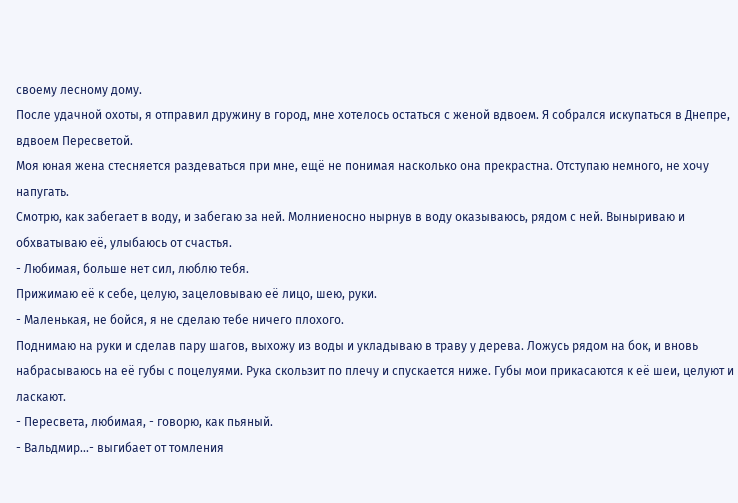своему лесному дому.
После удачной охоты, я отправил дружину в город, мне хотелось остаться с женой вдвоем. Я собрался искупаться в Днепре, вдвоем Пересветой.
Моя юная жена стесняется раздеваться при мне, ещё не понимая насколько она прекрастна. Отступаю немного, не хочу напугать.
Смотрю, как забегает в воду, и забегаю за ней. Молниеносно нырнув в воду оказываюсь, рядом с ней. Выныриваю и обхватываю её, улыбаюсь от счастья.
- Любимая, больше нет сил, люблю тебя.
Прижимаю её к себе, целую, зацеловываю её лицо, шею, руки.
- Маленькая, не бойся, я не сделаю тебе ничего плохого.
Поднимаю на руки и сделав пару шагов, выхожу из воды и укладываю в траву у дерева. Ложусь рядом на бок, и вновь набрасываюсь на её губы с поцелуями. Рука скользит по плечу и спускается ниже. Губы мои прикасаются к её шеи, целуют и ласкают.
- Пересвета, любимая, - говорю, как пьяный.
- Вальдмир...- выгибает от томления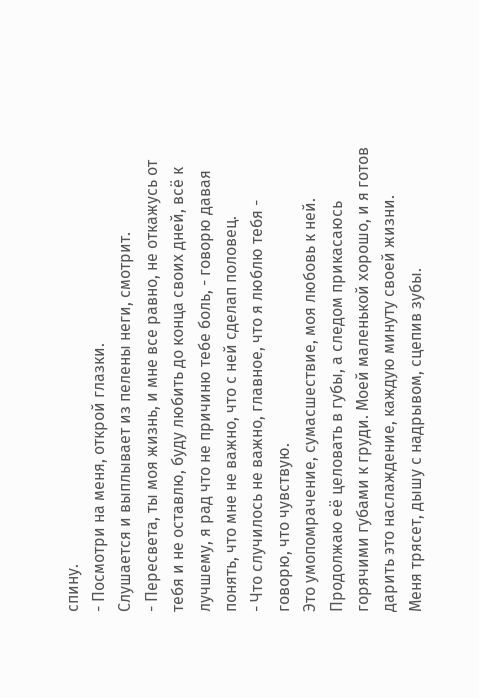спину.
- Посмотри на меня, открой глазки.
Слушается и выплывает из пелены неги, смотрит.
- Пересвета, ты моя жизнь, и мне все равно, не откажусь от тебя и не оставлю, буду любить до конца своих дней, всё к лучшему, я рад что не причиню тебе боль, - говорю давая понять, что мне не важно, что с ней сделап половец.
- Что случилось не важно, главное, что я люблю тебя - говорю, что чувствую.
Это умопомрачение, сумасшествие, моя любовь к ней.
Продолжаю её целовать в губы, а следом прикасаюсь горячими губами к груди. Моей маленькой хорошо, и я готов дарить это наслаждение, каждую минуту своей жизни.
Меня трясет, дышу с надрывом, сцепив зубы.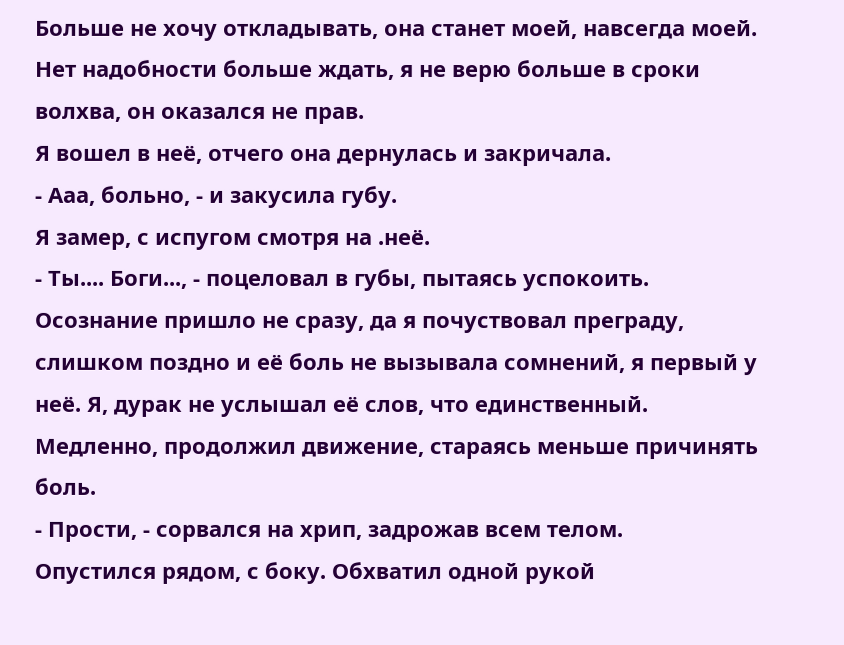Больше не хочу откладывать, она станет моей, навсегда моей. Нет надобности больше ждать, я не верю больше в сроки волхва, он оказался не прав.
Я вошел в неё, отчего она дернулась и закричала.
- Ааа, больно, - и закусила губу.
Я замер, с испугом смотря на .неё.
- Ты.... Боги..., - поцеловал в губы, пытаясь успокоить.
Осознание пришло не сразу, да я почуствовал преграду, слишком поздно и её боль не вызывала сомнений, я первый у неё. Я, дурак не услышал её слов, что единственный.
Медленно, продолжил движение, стараясь меньше причинять боль.
- Прости, - сорвался на хрип, задрожав всем телом.
Опустился рядом, с боку. Обхватил одной рукой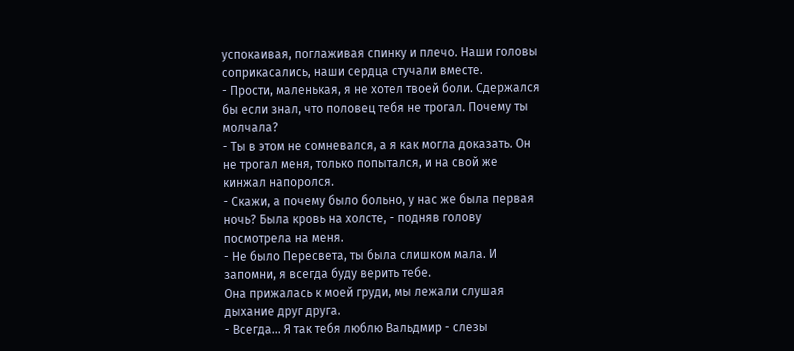успокаивая, поглаживая спинку и плечо. Наши головы соприкасались, наши сердца стучали вместе.
- Прости, маленькая, я не хотел твоей боли. Сдержался бы если знал, что половец тебя не трогал. Почему ты молчала?
- Ты в этом не сомневался, а я как могла доказать. Он не трогал меня, только попытался, и на свой же кинжал напоролся.
- Скажи, а почему было больно, у нас же была первая ночь? Была кровь на холсте, - подняв голову посмотрела на меня.
- Не было Пересвета, ты была слишком мала. И запомни, я всегда буду верить тебе.
Она прижалась к моей груди, мы лежали слушая дыхание друг друга.
- Всегда... Я так тебя люблю Вальдмир - слезы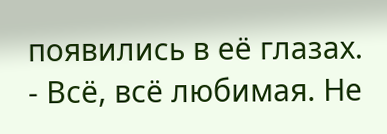появились в её глазах.
- Всё, всё любимая. Не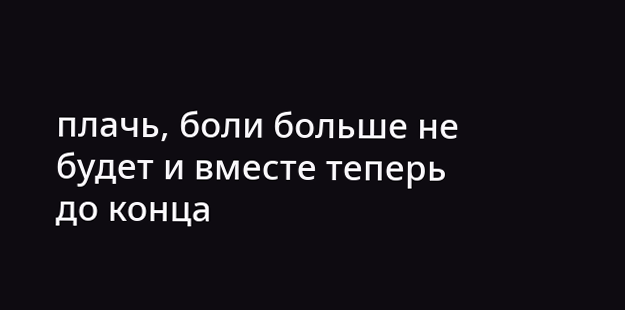плачь, боли больше не будет и вместе теперь до конца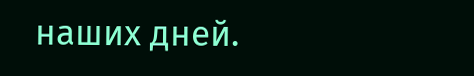наших дней.